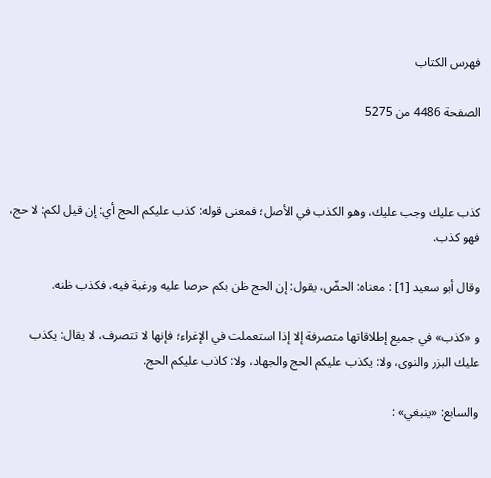فهرس الكتاب

الصفحة 4486 من 5275



كذب عليك وجب عليك، وهو الكذب في الأصل؛ فمعنى قوله: كذب عليكم الحج أي: إن قيل لكم: لا حج، فهو كذب.

وقال أبو سعيد [1] : معناه: الحضّ، يقول: إن الحج ظن بكم حرصا عليه ورغبة فيه، فكذب ظنه.

و «كذب» في جميع إطلاقاتها متصرفة إلا إذا استعملت في الإغراء؛ فإنها لا تتصرف، لا يقال: يكذب عليك البزر والنوى، ولا: يكذب عليكم الحج والجهاد، ولا: كاذب عليكم الحج.

والسابع: «ينبغي» :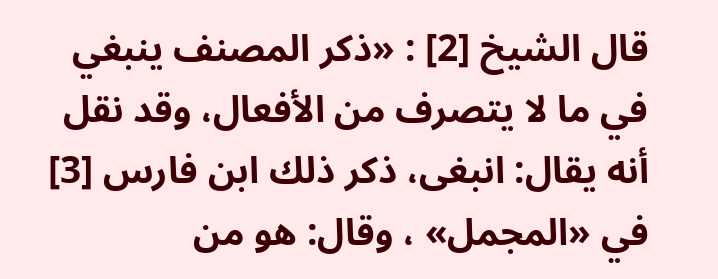قال الشيخ [2] : «ذكر المصنف ينبغي في ما لا يتصرف من الأفعال، وقد نقل أنه يقال: انبغى، ذكر ذلك ابن فارس [3] في «المجمل» ، وقال: هو من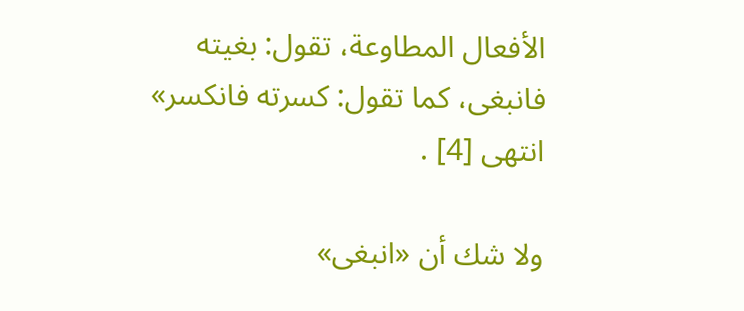الأفعال المطاوعة، تقول: بغيته فانبغى، كما تقول: كسرته فانكسر» انتهى [4] .

ولا شك أن «انبغى»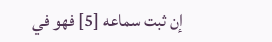إن ثبت سماعه [5] فهو في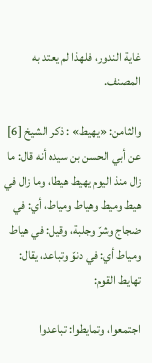غاية الندور، فلهذا لم يعتد به المصنف.

والثامن: «يهيط» : ذكر الشيخ [6] عن أبي الحسن بن سيده أنه قال: ما زال منذ اليوم يهيط هيطا، وما زال في هيط وميط وهياط ومياط، أي: في ضجاج وشرّ وجلبة، وقيل: في هياط ومياط أي: في دنوّ وتباعد، يقال: تهايط القوم:

اجتمعوا، وتمايطوا: تباعدوا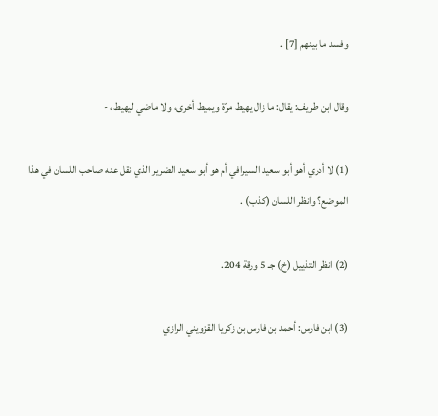وفسد ما بينهم [7] .

وقال ابن طريف: يقال: ما زال يهيط مرّة ويميط أخرى، ولا ماضي ليهيط، -

(1) لا أدري أهو أبو سعيد السيرافي أم هو أبو سعيد الضرير الذي نقل عنه صاحب اللسان في هذا الموضع؟ وانظر اللسان (كذب) .

(2) انظر التذييل (خ) جـ 5 ورقة 204.

(3) ابن فارس: أحمد بن فارس بن زكريا القزويني الرازي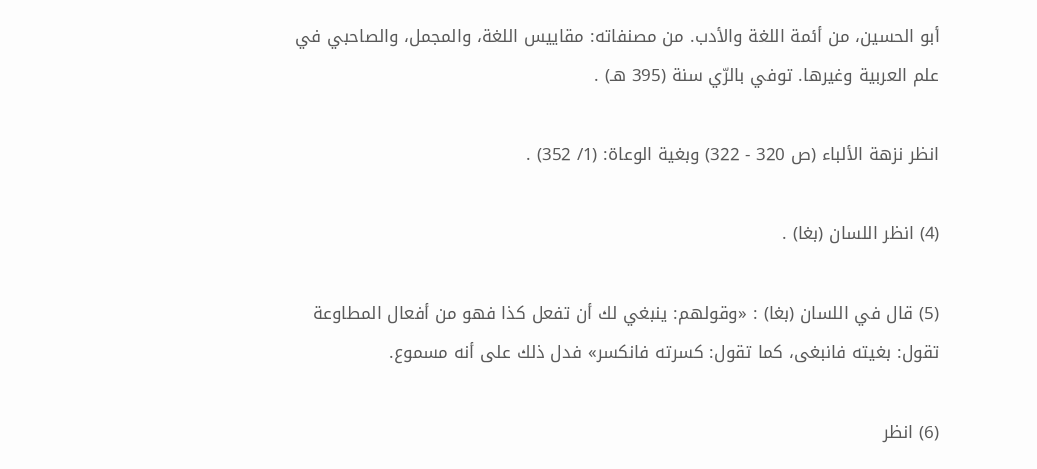أبو الحسين، من أئمة اللغة والأدب. من مصنفاته: مقاييس اللغة، والمجمل، والصاحبي في علم العربية وغيرها. توفي بالرّي سنة (395 هـ) .

انظر نزهة الألباء (ص 320 - 322) وبغية الوعاة: (1/ 352) .

(4) انظر اللسان (بغا) .

(5) قال في اللسان (بغا) : «وقولهم: ينبغي لك أن تفعل كذا فهو من أفعال المطاوعة تقول: بغيته فانبغى، كما تقول: كسرته فانكسر» فدل ذلك على أنه مسموع.

(6) انظر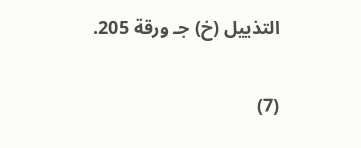التذييل (خ) جـ ورقة 205.

(7)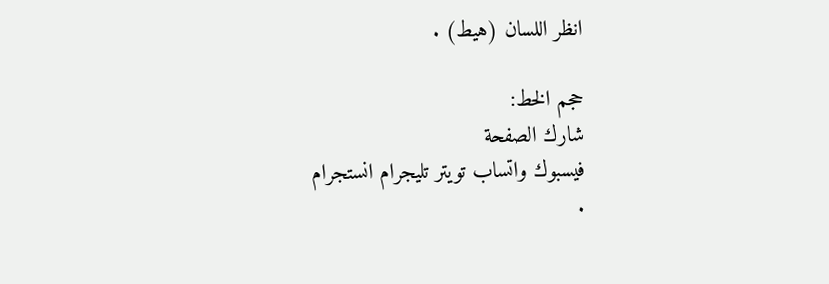انظر اللسان (هيط) .

حجم الخط:
شارك الصفحة
فيسبوك واتساب تويتر تليجرام انستجرام
.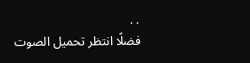. .
فضلًا انتظر تحميل الصوت